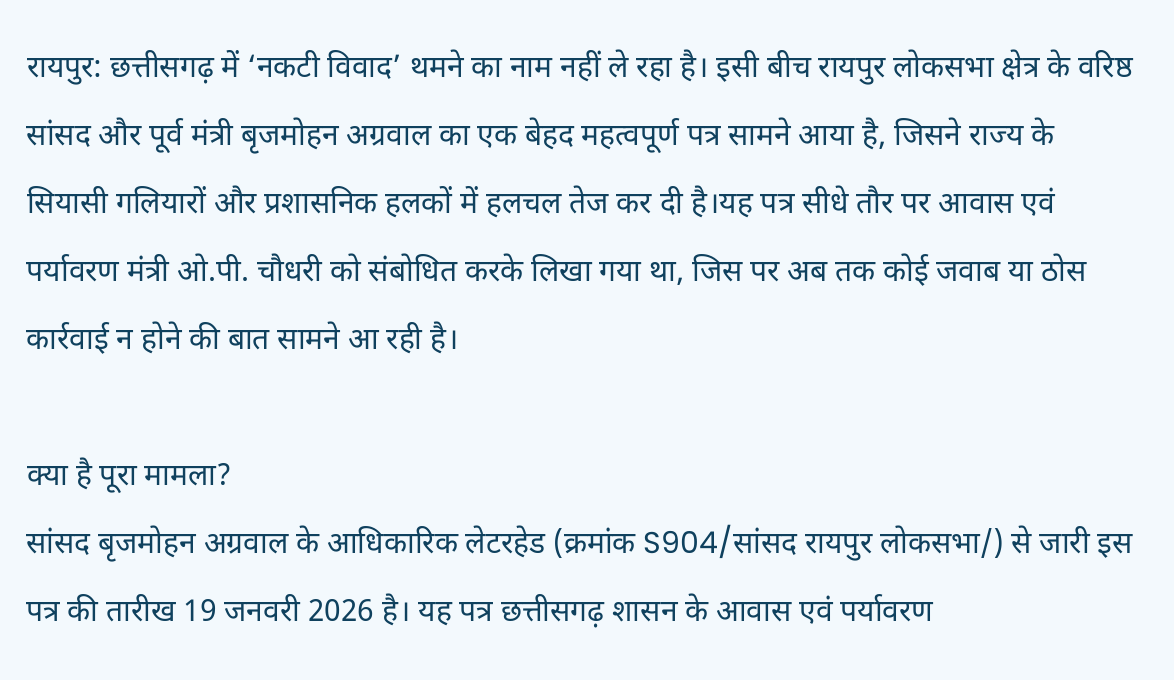रायपुर: छत्तीसगढ़ में ‘नकटी विवाद’ थमने का नाम नहीं ले रहा है। इसी बीच रायपुर लोकसभा क्षेत्र के वरिष्ठ सांसद और पूर्व मंत्री बृजमोहन अग्रवाल का एक बेहद महत्वपूर्ण पत्र सामने आया है, जिसने राज्य के सियासी गलियारों और प्रशासनिक हलकों में हलचल तेज कर दी है।यह पत्र सीधे तौर पर आवास एवं पर्यावरण मंत्री ओ.पी. चौधरी को संबोधित करके लिखा गया था, जिस पर अब तक कोई जवाब या ठोस कार्रवाई न होने की बात सामने आ रही है।

क्या है पूरा मामला?
सांसद बृजमोहन अग्रवाल के आधिकारिक लेटरहेड (क्रमांक S904/सांसद रायपुर लोकसभा/) से जारी इस पत्र की तारीख 19 जनवरी 2026 है। यह पत्र छत्तीसगढ़ शासन के आवास एवं पर्यावरण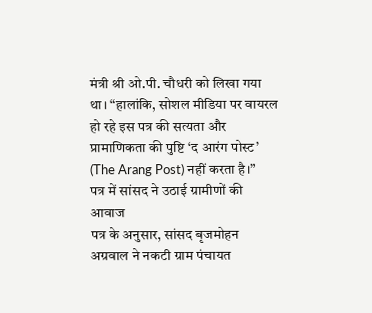मंत्री श्री ओ.पी. चौधरी को लिखा गया था। “हालांकि, सोशल मीडिया पर वायरल हो रहे इस पत्र की सत्यता और प्रामाणिकता की पुष्टि ‘द आरंग पोस्ट’ (The Arang Post) नहीं करता है।”
पत्र में सांसद ने उठाई ग्रामीणों की आवाज
पत्र के अनुसार, सांसद बृजमोहन अग्रवाल ने नकटी ग्राम पंचायत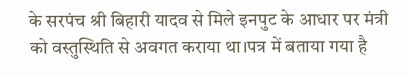के सरपंच श्री बिहारी यादव से मिले इनपुट के आधार पर मंत्री को वस्तुस्थिति से अवगत कराया था।पत्र में बताया गया है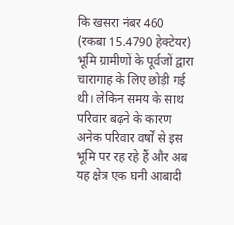कि खसरा नंबर 460 (रकबा 15.4790 हेक्टेयर) भूमि ग्रामीणों के पूर्वजों द्वारा चारागाह के लिए छोड़ी गई थी। लेकिन समय के साथ परिवार बढ़ने के कारण अनेक परिवार वर्षों से इस भूमि पर रह रहे हैं और अब यह क्षेत्र एक घनी आबादी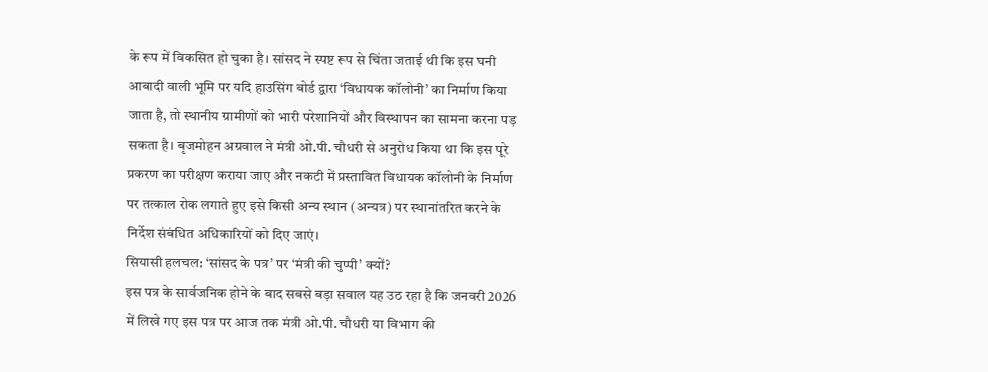के रूप में विकसित हो चुका है। सांसद ने स्पष्ट रूप से चिंता जताई थी कि इस घनी आबादी वाली भूमि पर यदि हाउसिंग बोर्ड द्वारा ‘विधायक कॉलोनी’ का निर्माण किया जाता है, तो स्थानीय ग्रामीणों को भारी परेशानियों और विस्थापन का सामना करना पड़ सकता है। बृजमोहन अग्रवाल ने मंत्री ओ.पी. चौधरी से अनुरोध किया था कि इस पूरे प्रकरण का परीक्षण कराया जाए और नकटी में प्रस्तावित विधायक कॉलोनी के निर्माण पर तत्काल रोक लगाते हुए इसे किसी अन्य स्थान (अन्यत्र) पर स्थानांतरित करने के निर्देश संबंधित अधिकारियों को दिए जाएं।
सियासी हलचल: ‘सांसद के पत्र’ पर ‘मंत्री की चुप्पी’ क्यों?
इस पत्र के सार्वजनिक होने के बाद सबसे बड़ा सवाल यह उठ रहा है कि जनवरी 2026 में लिखे गए इस पत्र पर आज तक मंत्री ओ.पी. चौधरी या विभाग की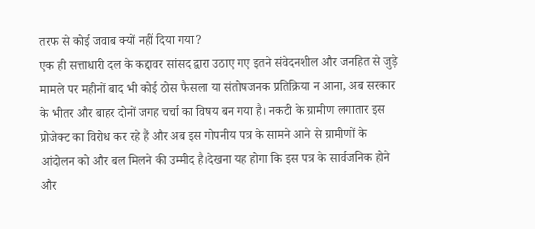तरफ से कोई जवाब क्यों नहीं दिया गया?
एक ही सत्ताधारी दल के कद्दावर सांसद द्वारा उठाए गए इतने संवेदनशील और जनहित से जुड़े मामले पर महीनों बाद भी कोई ठोस फैसला या संतोषजनक प्रतिक्रिया न आना, अब सरकार के भीतर और बाहर दोनों जगह चर्चा का विषय बन गया है। नकटी के ग्रामीण लगातार इस प्रोजेक्ट का विरोध कर रहे हैं और अब इस गोपनीय पत्र के सामने आने से ग्रामीणों के आंदोलन को और बल मिलने की उम्मीद है।देखना यह होगा कि इस पत्र के सार्वजनिक होने और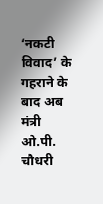‘नकटी विवाद’ के गहराने के बाद अब मंत्री ओ.पी. चौधरी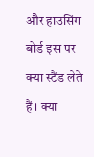और हाउसिंग बोर्ड इस पर क्या स्टैंड लेते हैं। क्या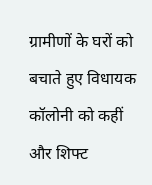ग्रामीणों के घरों को बचाते हुए विधायक कॉलोनी को कहीं और शिफ्ट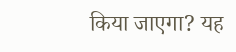किया जाएगा? यह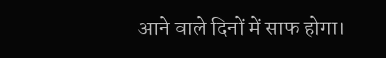आने वाले दिनों में साफ होगा।